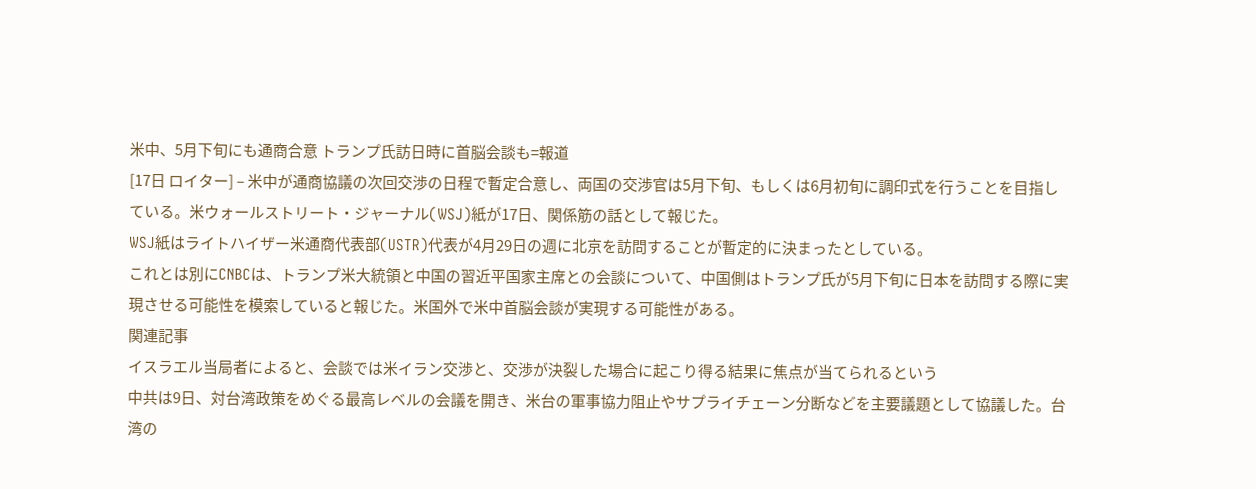米中、5月下旬にも通商合意 トランプ氏訪日時に首脳会談も=報道
[17日 ロイター] – 米中が通商協議の次回交渉の日程で暫定合意し、両国の交渉官は5月下旬、もしくは6月初旬に調印式を行うことを目指している。米ウォールストリート・ジャーナル(WSJ)紙が17日、関係筋の話として報じた。
WSJ紙はライトハイザー米通商代表部(USTR)代表が4月29日の週に北京を訪問することが暫定的に決まったとしている。
これとは別にCNBCは、トランプ米大統領と中国の習近平国家主席との会談について、中国側はトランプ氏が5月下旬に日本を訪問する際に実現させる可能性を模索していると報じた。米国外で米中首脳会談が実現する可能性がある。
関連記事
イスラエル当局者によると、会談では米イラン交渉と、交渉が決裂した場合に起こり得る結果に焦点が当てられるという
中共は9日、対台湾政策をめぐる最高レベルの会議を開き、米台の軍事協力阻止やサプライチェーン分断などを主要議題として協議した。台湾の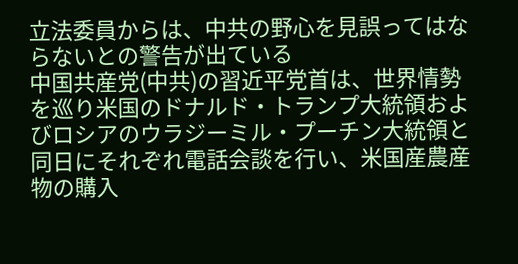立法委員からは、中共の野心を見誤ってはならないとの警告が出ている
中国共産党(中共)の習近平党首は、世界情勢を巡り米国のドナルド・トランプ大統領およびロシアのウラジーミル・プーチン大統領と同日にそれぞれ電話会談を行い、米国産農産物の購入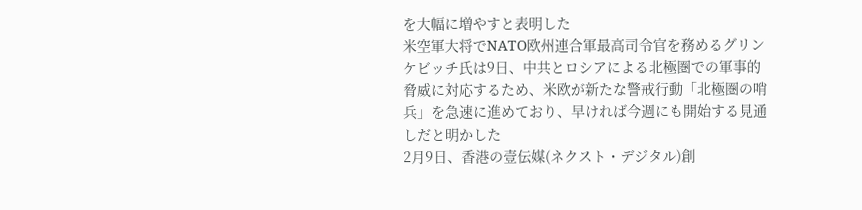を大幅に増やすと表明した
米空軍大将でNATO欧州連合軍最高司令官を務めるグリンケビッチ氏は9日、中共とロシアによる北極圏での軍事的脅威に対応するため、米欧が新たな警戒行動「北極圏の哨兵」を急速に進めており、早ければ今週にも開始する見通しだと明かした
2月9日、香港の壹伝媒(ネクスト・デジタル)創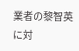業者の黎智英に対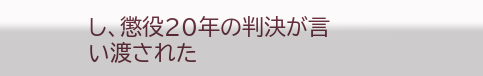し、懲役20年の判決が言い渡された